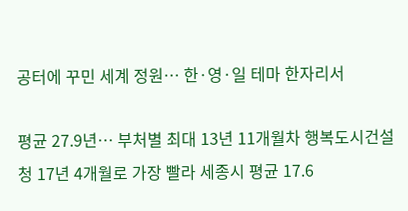공터에 꾸민 세계 정원… 한·영·일 테마 한자리서

평균 27.9년… 부처별 최대 13년 11개월차 행복도시건설청 17년 4개월로 가장 빨라 세종시 평균 17.6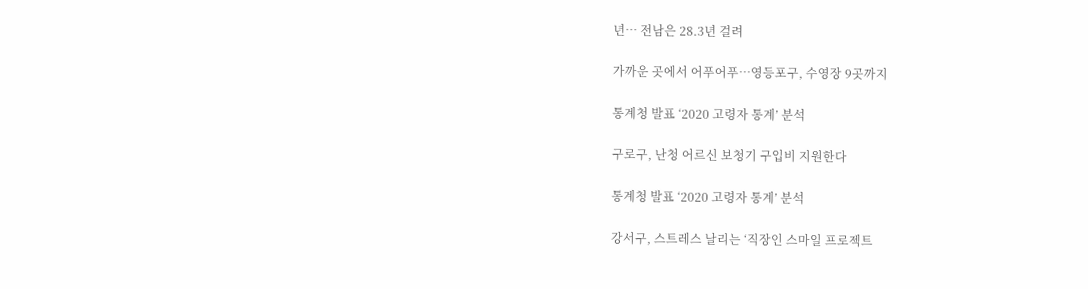년… 전남은 28.3년 걸려

가까운 곳에서 어푸어푸…영등포구, 수영장 9곳까지

통계청 발표 ‘2020 고령자 통계’ 분석

구로구, 난청 어르신 보청기 구입비 지원한다

통계청 발표 ‘2020 고령자 통계’ 분석

강서구, 스트레스 날리는 ‘직장인 스마일 프로젝트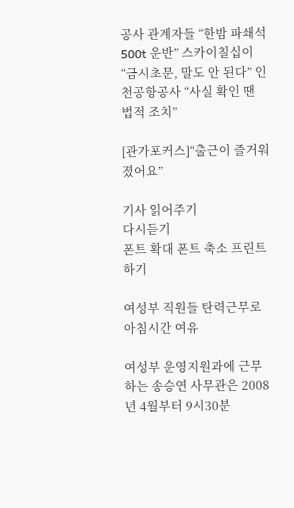공사 관계자들 “한밤 파쇄석 500t 운반” 스카이칠십이 “금시초문, 말도 안 된다” 인천공항공사 “사실 확인 땐 법적 조치”

[관가포커스]“출근이 즐거워졌어요”

기사 읽어주기
다시듣기
폰트 확대 폰트 축소 프린트하기

여성부 직원들 탄력근무로 아침시간 여유

여성부 운영지원과에 근무하는 송승연 사무관은 2008년 4월부터 9시30분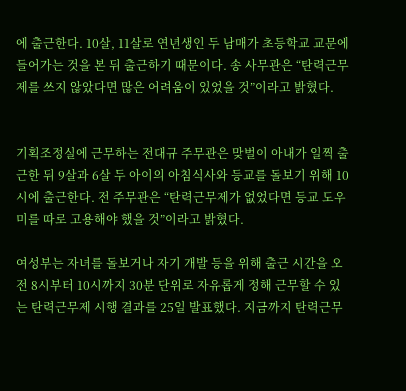에 출근한다. 10살, 11살로 연년생인 두 남매가 초등학교 교문에 들어가는 것을 본 뒤 출근하기 때문이다. 송 사무관은 “탄력근무제를 쓰지 않았다면 많은 어려움이 있었을 것”이라고 밝혔다.


기획조정실에 근무하는 전대규 주무관은 맞벌이 아내가 일찍 출근한 뒤 9살과 6살 두 아이의 아침식사와 등교를 돌보기 위해 10시에 출근한다. 전 주무관은 “탄력근무제가 없었다면 등교 도우미를 따로 고용해야 했을 것”이라고 밝혔다.

여성부는 자녀를 돌보거나 자기 개발 등을 위해 출근 시간을 오전 8시부터 10시까지 30분 단위로 자유롭게 정해 근무할 수 있는 탄력근무제 시행 결과를 25일 발표했다. 지금까지 탄력근무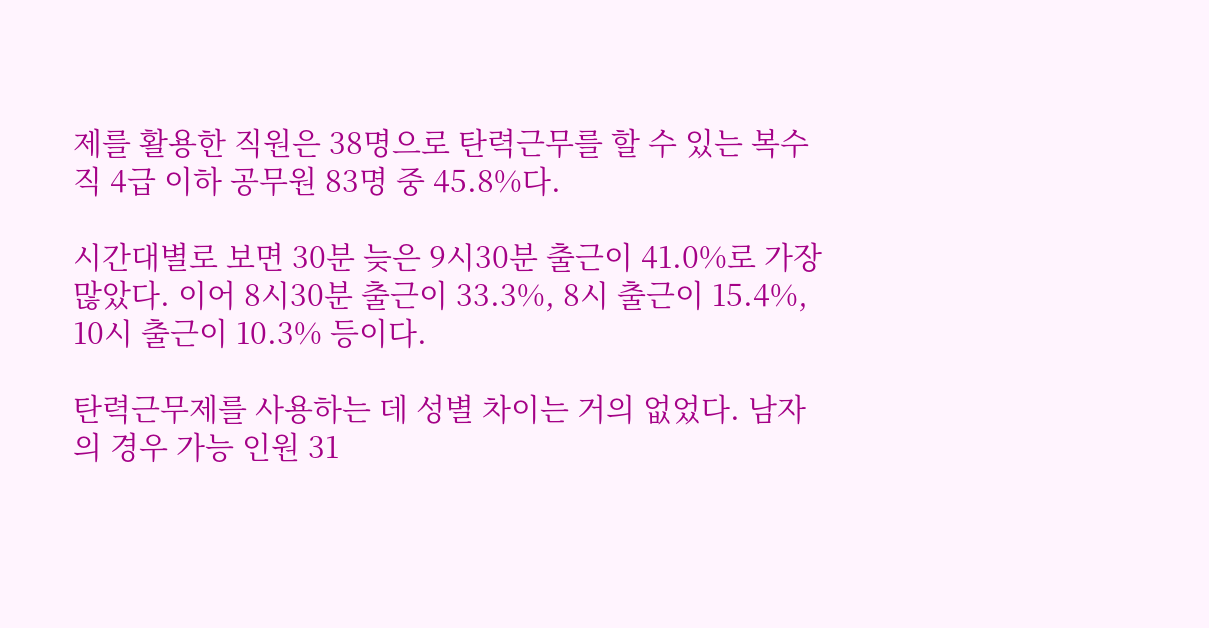제를 활용한 직원은 38명으로 탄력근무를 할 수 있는 복수직 4급 이하 공무원 83명 중 45.8%다.

시간대별로 보면 30분 늦은 9시30분 출근이 41.0%로 가장 많았다. 이어 8시30분 출근이 33.3%, 8시 출근이 15.4%, 10시 출근이 10.3% 등이다.

탄력근무제를 사용하는 데 성별 차이는 거의 없었다. 남자의 경우 가능 인원 31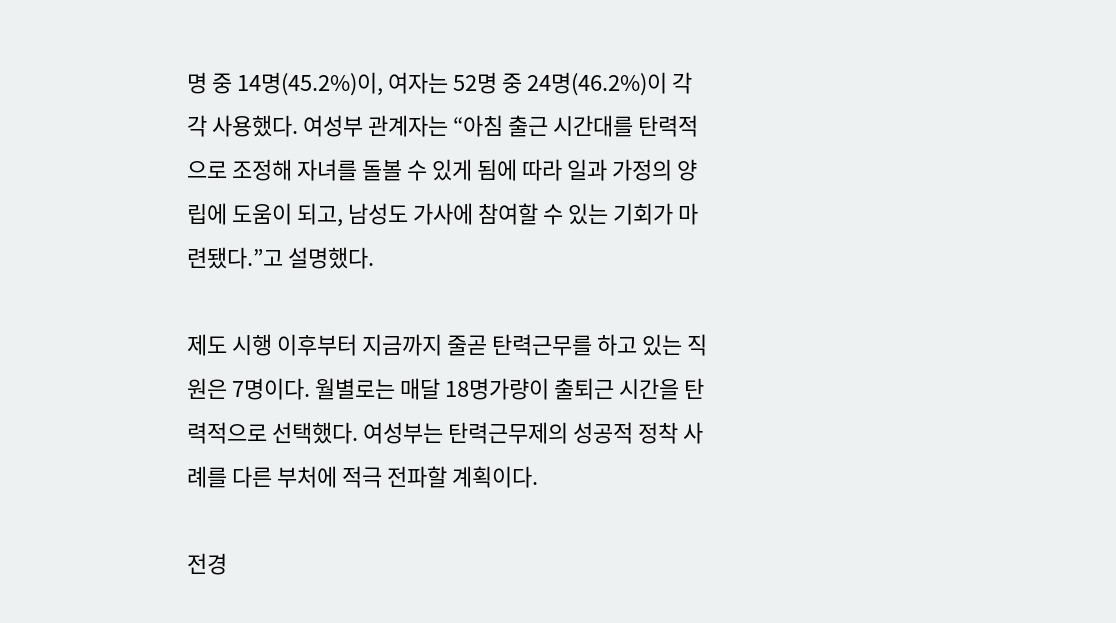명 중 14명(45.2%)이, 여자는 52명 중 24명(46.2%)이 각각 사용했다. 여성부 관계자는 “아침 출근 시간대를 탄력적으로 조정해 자녀를 돌볼 수 있게 됨에 따라 일과 가정의 양립에 도움이 되고, 남성도 가사에 참여할 수 있는 기회가 마련됐다.”고 설명했다.

제도 시행 이후부터 지금까지 줄곧 탄력근무를 하고 있는 직원은 7명이다. 월별로는 매달 18명가량이 출퇴근 시간을 탄력적으로 선택했다. 여성부는 탄력근무제의 성공적 정착 사례를 다른 부처에 적극 전파할 계획이다.

전경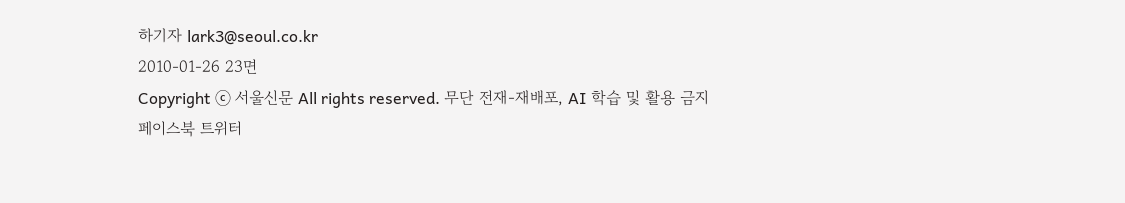하기자 lark3@seoul.co.kr
2010-01-26 23면
Copyright ⓒ 서울신문 All rights reserved. 무단 전재-재배포, AI 학습 및 활용 금지
페이스북 트위터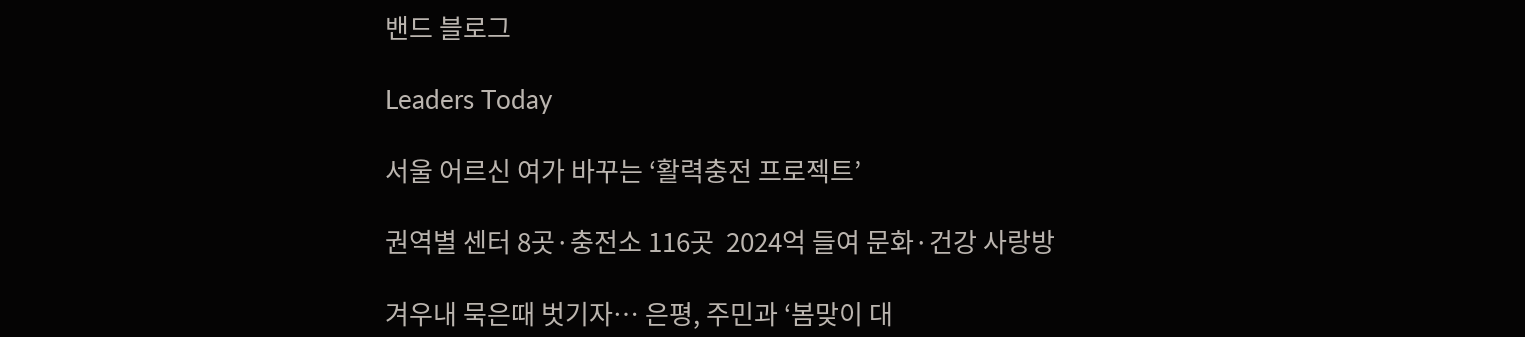밴드 블로그

Leaders Today

서울 어르신 여가 바꾸는 ‘활력충전 프로젝트’

권역별 센터 8곳·충전소 116곳  2024억 들여 문화·건강 사랑방

겨우내 묵은때 벗기자… 은평, 주민과 ‘봄맞이 대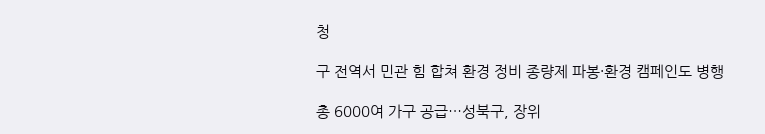청

구 전역서 민관 힘 합쳐 환경 정비 종량제 파봉·환경 캠페인도 병행

총 6000여 가구 공급…성북구, 장위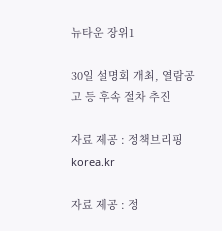뉴타운 장위1

30일 설명회 개최, 열람공고 등 후속 절차 추진

자료 제공 : 정책브리핑 korea.kr

자료 제공 : 정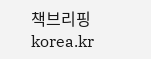책브리핑 korea.kr